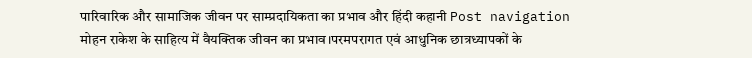पारिवारिक और सामाजिक जीवन पर साम्प्रदायिकता का प्रभाव और हिंदी कहानी Post navigation मोहन राकेश के साहित्य में वैयक्तिक जीवन का प्रभाव।परमपरागत एवं आधुनिक छात्रध्यापकों के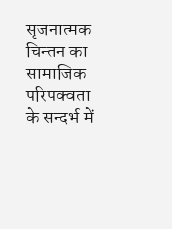सृजनात्मक चिन्तन का सामाजिक परिपक्वता के सन्दर्भ में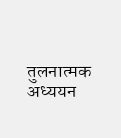तुलनात्मक अध्ययन